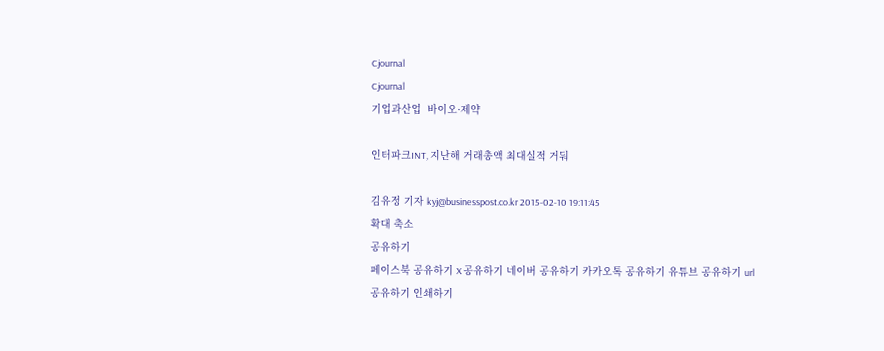Cjournal
Cjournal
기업과산업  바이오·제약

인터파크INT, 지난해 거래총액 최대실적 거둬

김유정 기자 kyj@businesspost.co.kr 2015-02-10 19:11:45
확대 축소
공유하기
페이스북 공유하기 X 공유하기 네이버 공유하기 카카오톡 공유하기 유튜브 공유하기 url 공유하기 인쇄하기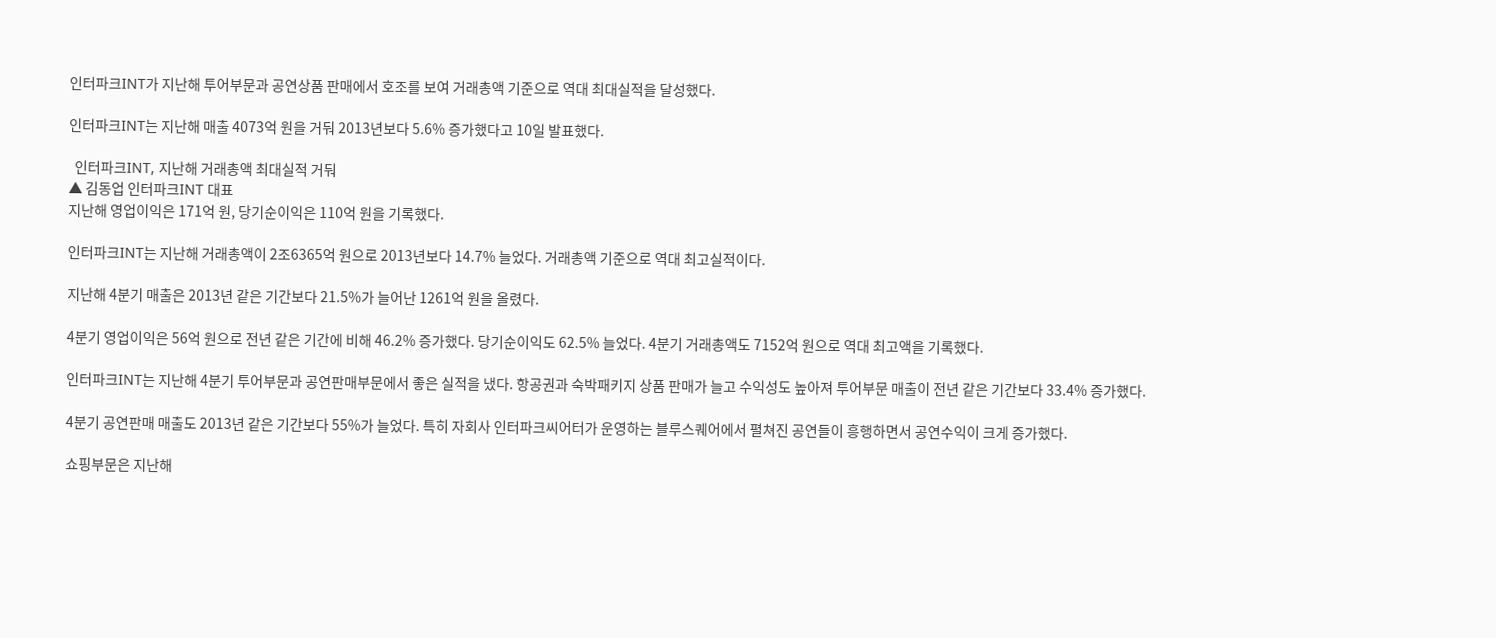인터파크INT가 지난해 투어부문과 공연상품 판매에서 호조를 보여 거래총액 기준으로 역대 최대실적을 달성했다.

인터파크INT는 지난해 매출 4073억 원을 거둬 2013년보다 5.6% 증가했다고 10일 발표했다.

  인터파크INT, 지난해 거래총액 최대실적 거둬
▲ 김동업 인터파크INT 대표
지난해 영업이익은 171억 원, 당기순이익은 110억 원을 기록했다.

인터파크INT는 지난해 거래총액이 2조6365억 원으로 2013년보다 14.7% 늘었다. 거래총액 기준으로 역대 최고실적이다.

지난해 4분기 매출은 2013년 같은 기간보다 21.5%가 늘어난 1261억 원을 올렸다.

4분기 영업이익은 56억 원으로 전년 같은 기간에 비해 46.2% 증가했다. 당기순이익도 62.5% 늘었다. 4분기 거래총액도 7152억 원으로 역대 최고액을 기록했다.

인터파크INT는 지난해 4분기 투어부문과 공연판매부문에서 좋은 실적을 냈다. 항공권과 숙박패키지 상품 판매가 늘고 수익성도 높아져 투어부문 매출이 전년 같은 기간보다 33.4% 증가했다.

4분기 공연판매 매출도 2013년 같은 기간보다 55%가 늘었다. 특히 자회사 인터파크씨어터가 운영하는 블루스퀘어에서 펼쳐진 공연들이 흥행하면서 공연수익이 크게 증가했다.

쇼핑부문은 지난해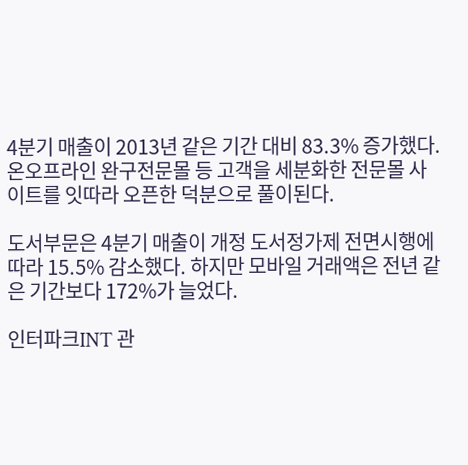4분기 매출이 2013년 같은 기간 대비 83.3% 증가했다. 온오프라인 완구전문몰 등 고객을 세분화한 전문몰 사이트를 잇따라 오픈한 덕분으로 풀이된다.

도서부문은 4분기 매출이 개정 도서정가제 전면시행에 따라 15.5% 감소했다. 하지만 모바일 거래액은 전년 같은 기간보다 172%가 늘었다.

인터파크INT 관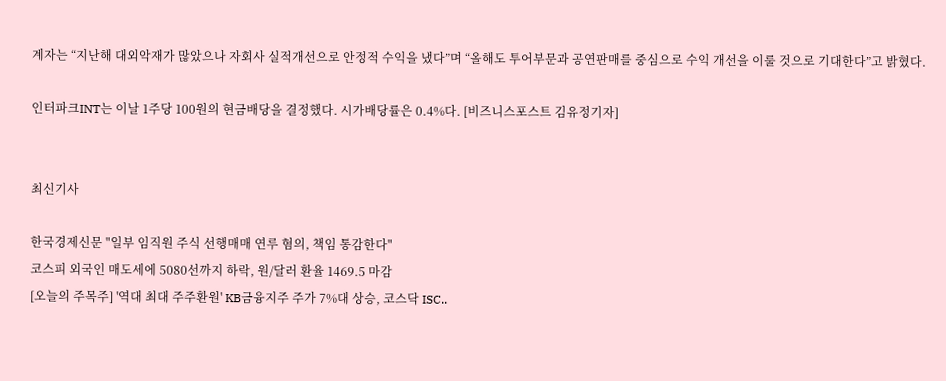계자는 “지난해 대외악재가 많았으나 자회사 실적개선으로 안정적 수익을 냈다”며 “올해도 투어부문과 공연판매를 중심으로 수익 개선을 이룰 것으로 기대한다”고 밝혔다.

인터파크INT는 이날 1주당 100원의 현금배당을 결정했다. 시가배당률은 0.4%다. [비즈니스포스트 김유정기자]


최신기사

한국경제신문 "일부 임직원 주식 선행매매 연루 혐의, 책임 통감한다"
코스피 외국인 매도세에 5080선까지 하락, 원/달러 환율 1469.5 마감
[오늘의 주목주] '역대 최대 주주환원' KB금융지주 주가 7%대 상승, 코스닥 ISC..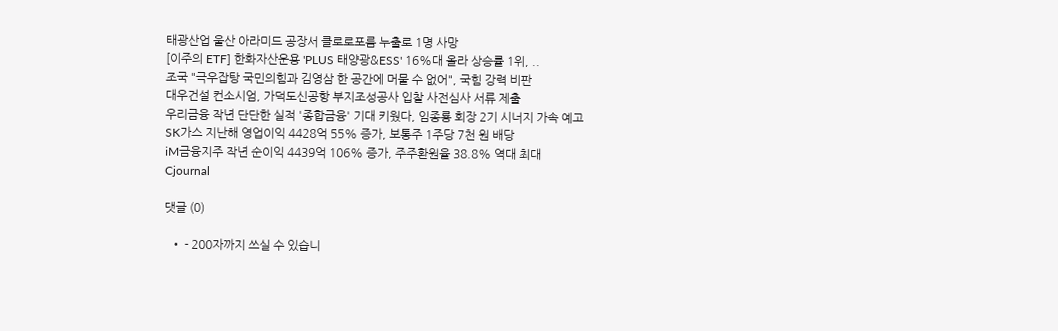태광산업 울산 아라미드 공장서 클로로포름 누출로 1명 사망
[이주의 ETF] 한화자산운용 'PLUS 태양광&ESS' 16%대 올라 상승률 1위, ..
조국 "극우잡탕 국민의힘과 김영삼 한 공간에 머물 수 없어", 국힘 강력 비판
대우건설 컨소시엄, 가덕도신공항 부지조성공사 입찰 사전심사 서류 제출
우리금융 작년 단단한 실적 '종합금융' 기대 키웠다, 임종룡 회장 2기 시너지 가속 예고
SK가스 지난해 영업이익 4428억 55% 증가, 보통주 1주당 7천 원 배당
iM금융지주 작년 순이익 4439억 106% 증가, 주주환원율 38.8% 역대 최대
Cjournal

댓글 (0)

  • - 200자까지 쓰실 수 있습니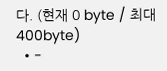다. (현재 0 byte / 최대 400byte)
  • -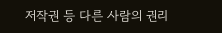저작권 등 다른 사람의 권리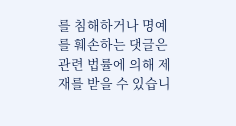를 침해하거나 명예를 훼손하는 댓글은 관련 법률에 의해 제재를 받을 수 있습니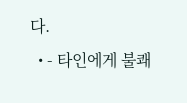다.
  • - 타인에게 불쾌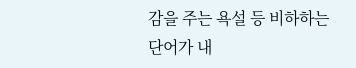감을 주는 욕설 등 비하하는 단어가 내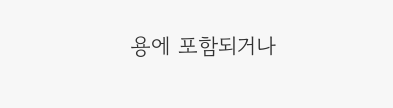용에 포함되거나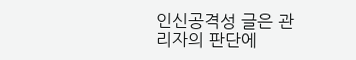인신공격성 글은 관리자의 판단에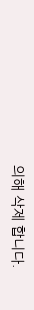의해 삭제 합니다.